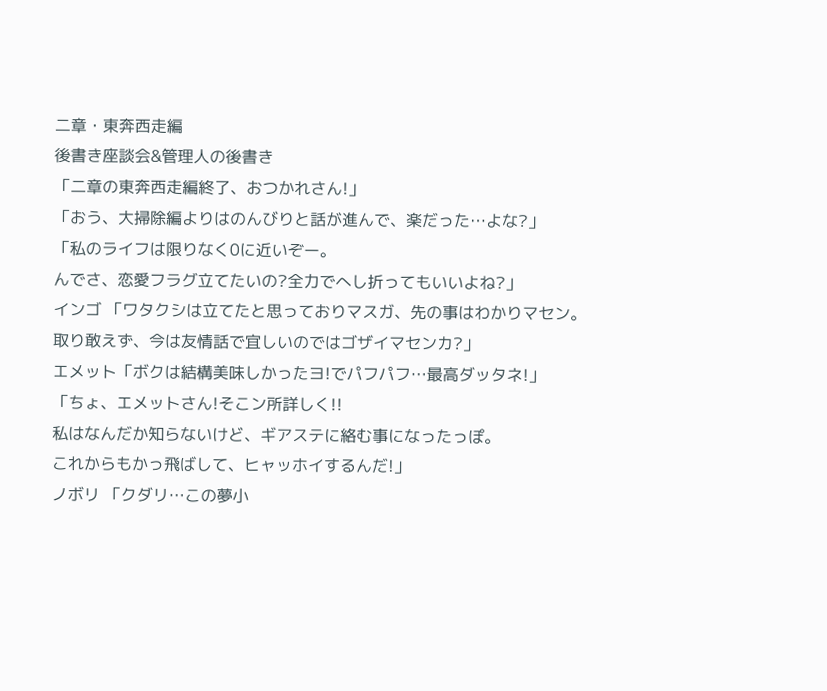二章・東奔西走編
後書き座談会&管理人の後書き
「二章の東奔西走編終了、おつかれさん!」
「おう、大掃除編よりはのんびりと話が進んで、楽だった…よな?」
「私のライフは限りなく0に近いぞー。
んでさ、恋愛フラグ立てたいの?全力でへし折ってもいいよね?」
インゴ 「ワタクシは立てたと思っておりマスガ、先の事はわかりマセン。
取り敢えず、今は友情話で宜しいのではゴザイマセンカ?」
エメット「ボクは結構美味しかったヨ!でパフパフ…最高ダッタネ!」
「ちょ、エメットさん!そこン所詳しく!!
私はなんだか知らないけど、ギアステに絡む事になったっぽ。
これからもかっ飛ばして、ヒャッホイするんだ!」
ノボリ 「クダリ…この夢小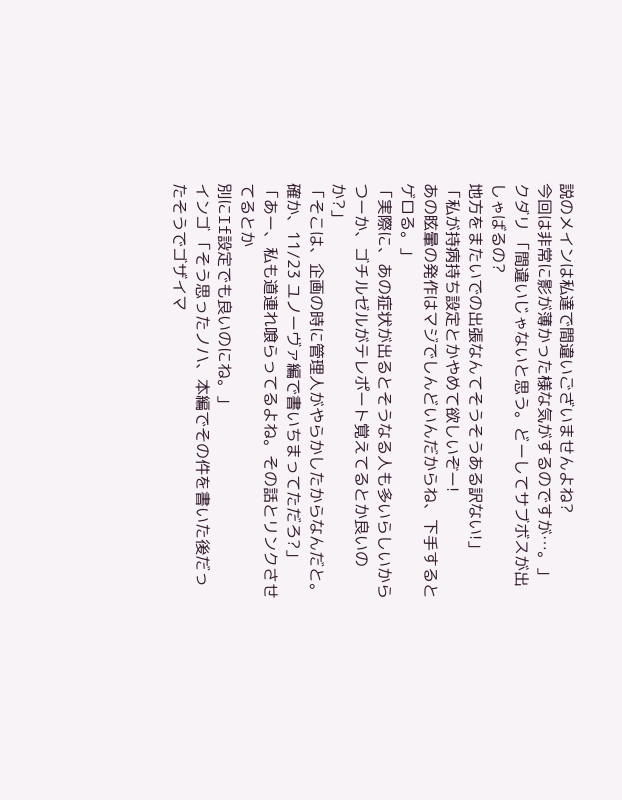説のメインは私達で間違いございませんよね?
今回は非常に影が薄かった様な気がするのですが…。」
クダリ 「間違いじゃないと思う。どーしてサブボスが出しゃばるの?
地方をまたいでの出張なんてそうそうある訳ない!」
「私が持病持ち設定とかやめて欲しいぞー!
あの眩暈の発作はマジでしんどいんだからね、下手するとゲロる。」
「実際に、あの症状が出るとそうなる人も多いらしいから
つーか、ゴチルゼルがテレポート覚えてるとか良いのか?」
「そこは、企画の時に管理人がやらかしたからなんだと。
確か、11/23 ユノーヴァ編で書いちまってただろ?」
「あー、私も道連れ喰らってるよね。その話とリンクさせてるとか
別にIf設定でも良いのにね。」
インゴ 「そう思ったノハ、本編でその件を書いた後だったそうでゴザイマ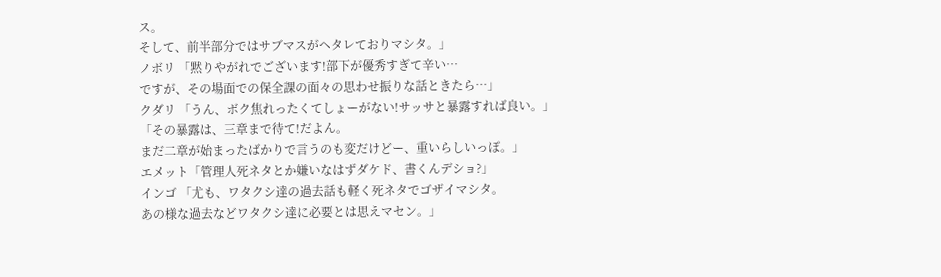ス。
そして、前半部分ではサブマスがヘタレておりマシタ。」
ノボリ 「黙りやがれでございます!部下が優秀すぎて辛い…
ですが、その場面での保全課の面々の思わせ振りな話ときたら…」
クダリ 「うん、ボク焦れったくてしょーがない!サッサと暴露すれば良い。」
「その暴露は、三章まで待て!だよん。
まだ二章が始まったばかりで言うのも変だけどー、重いらしいっぽ。」
エメット「管理人死ネタとか嫌いなはずダケド、書くんデショ?」
インゴ 「尤も、ワタクシ達の過去話も軽く死ネタでゴザイマシタ。
あの様な過去などワタクシ達に必要とは思えマセン。」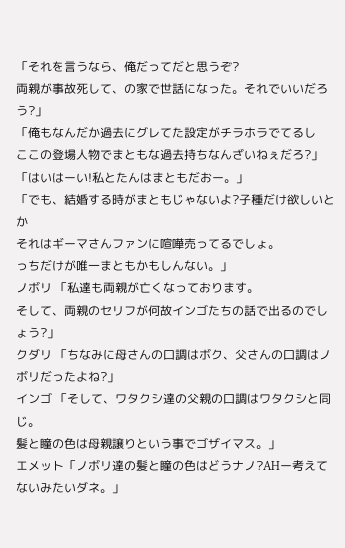「それを言うなら、俺だってだと思うぞ?
両親が事故死して、の家で世話になった。それでいいだろう?」
「俺もなんだか過去にグレてた設定がチラホラでてるし
ここの登場人物でまともな過去持ちなんざいねぇだろ?」
「はいはーい!私とたんはまともだおー。」
「でも、結婚する時がまともじゃないよ?子種だけ欲しいとか
それはギーマさんファンに喧嘩売ってるでしょ。
っちだけが唯一まともかもしんない。」
ノボリ 「私達も両親が亡くなっております。
そして、両親のセリフが何故インゴたちの話で出るのでしょう?」
クダリ 「ちなみに母さんの口調はボク、父さんの口調はノボリだったよね?」
インゴ 「そして、ワタクシ達の父親の口調はワタクシと同じ。
髪と瞳の色は母親譲りという事でゴザイマス。」
エメット「ノボリ達の髪と瞳の色はどうナノ?AHー考えてないみたいダネ。」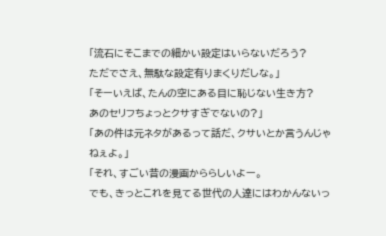「流石にそこまでの細かい設定はいらないだろう?
ただでさえ、無駄な設定有りまくりだしな。」
「そーいえば、たんの空にある目に恥じない生き方?
あのセリフちょっとクサすぎでないの?」
「あの件は元ネタがあるって話だ、クサいとか言うんじゃねぇよ。」
「それ、すごい昔の漫画かららしいよー。
でも、きっとこれを見てる世代の人達にはわかんないっ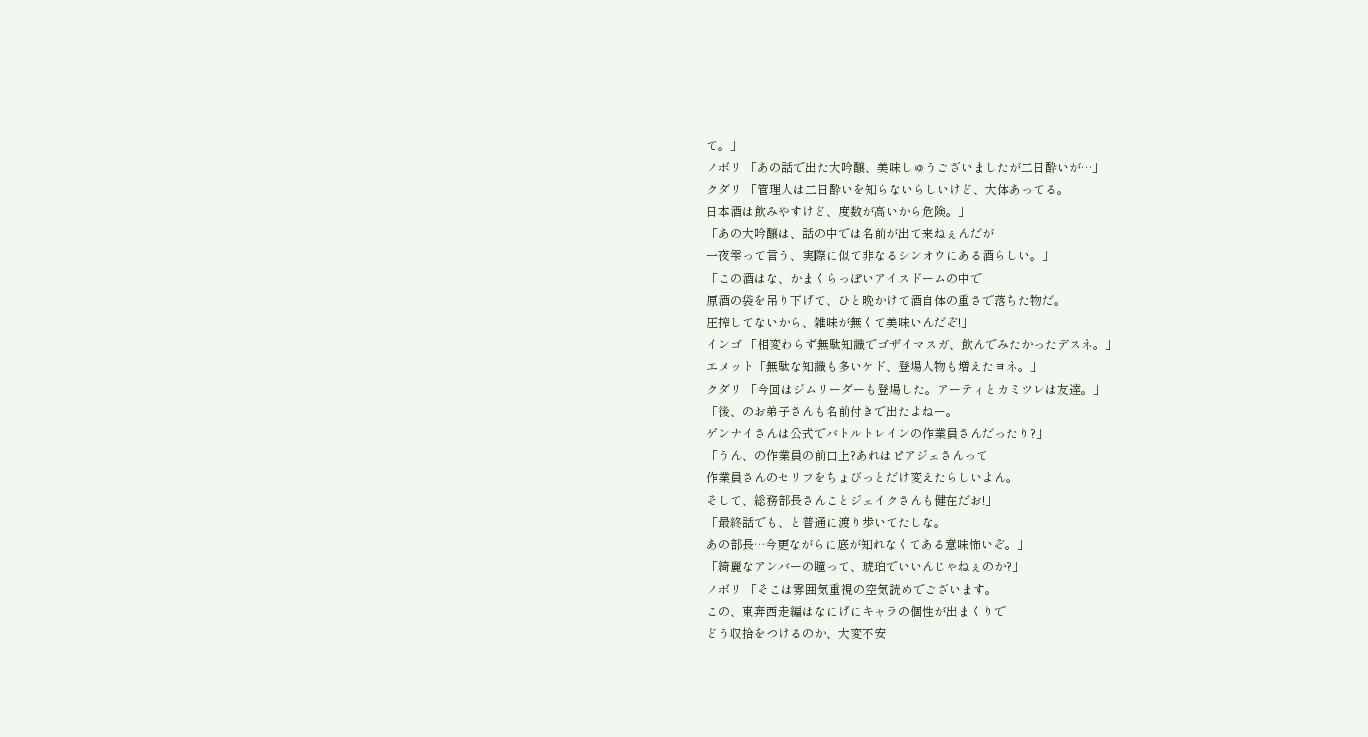て。」
ノボリ 「あの話で出た大吟醸、美味しゅうございましたが二日酔いが…」
クダリ 「管理人は二日酔いを知らないらしいけど、大体あってる。
日本酒は飲みやすけど、度数が高いから危険。」
「あの大吟醸は、話の中では名前が出て来ねぇんだが
一夜雫って言う、実際に似て非なるシンオウにある酒らしい。」
「この酒はな、かまくらっぽいアイスドームの中で
原酒の袋を吊り下げて、ひと晩かけて酒自体の重さで落ちた物だ。
圧搾してないから、雑味が無くて美味いんだぞ!」
インゴ 「相変わらず無駄知識でゴザイマスガ、飲んでみたかったデスネ。」
エメット「無駄な知識も多いケド、登場人物も増えたヨネ。」
クダリ 「今回はジムリーダーも登場した。アーティとカミツレは友達。」
「後、のお弟子さんも名前付きで出たよねー。
ゲンナイさんは公式でバトルトレインの作業員さんだったり?」
「うん、の作業員の前口上?あれはピアジェさんって
作業員さんのセリフをちょびっとだけ変えたらしいよん。
そして、総務部長さんことジェイクさんも健在だお!」
「最終話でも、と普通に渡り歩いてたしな。
あの部長…今更ながらに底が知れなくてある意味怖いぞ。」
「綺麗なアンバーの瞳って、琥珀でいいんじゃねぇのか?」
ノボリ 「そこは雰囲気重視の空気読めでございます。
この、東奔西走編はなにげにキャラの個性が出まくりで
どう収拾をつけるのか、大変不安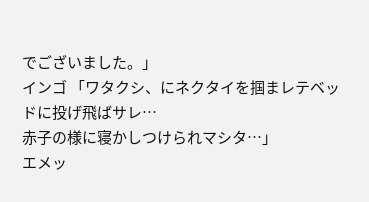でございました。」
インゴ 「ワタクシ、にネクタイを掴まレテベッドに投げ飛ばサレ…
赤子の様に寝かしつけられマシタ…」
エメッ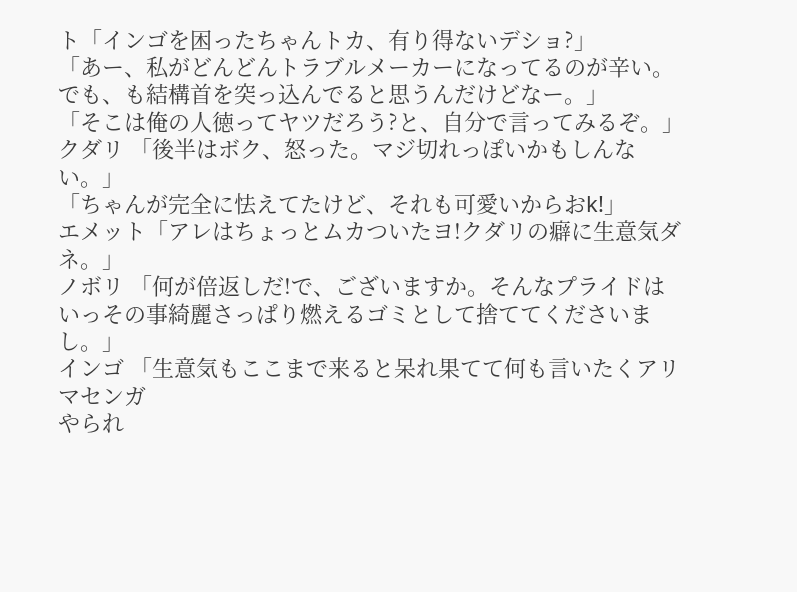ト「インゴを困ったちゃんトカ、有り得ないデショ?」
「あー、私がどんどんトラブルメーカーになってるのが辛い。
でも、も結構首を突っ込んでると思うんだけどなー。」
「そこは俺の人徳ってヤツだろう?と、自分で言ってみるぞ。」
クダリ 「後半はボク、怒った。マジ切れっぽいかもしんない。」
「ちゃんが完全に怯えてたけど、それも可愛いからおk!」
エメット「アレはちょっとムカついたヨ!クダリの癖に生意気ダネ。」
ノボリ 「何が倍返しだ!で、ございますか。そんなプライドは
いっその事綺麗さっぱり燃えるゴミとして捨ててくださいまし。」
インゴ 「生意気もここまで来ると呆れ果てて何も言いたくアリマセンガ
やられ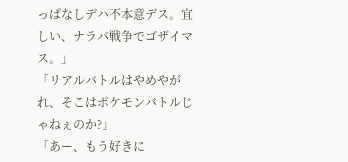っぱなしデハ不本意デス。宜しい、ナラバ戦争でゴザイマス。」
「リアルバトルはやめやがれ、そこはポケモンバトルじゃねぇのか?」
「あー、もう好きに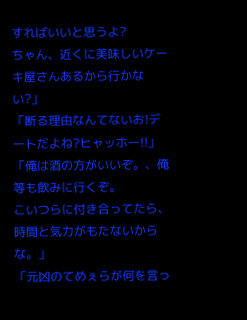すればいいと思うよ?
ちゃん、近くに美味しいケーキ屋さんあるから行かない?」
「断る理由なんてないお!デートだよね?ヒャッホー!!」
「俺は酒の方がいいぞ。、俺等も飲みに行くぞ。
こいつらに付き合ってたら、時間と気力がもたないからな。」
「元凶のてめぇらが何を言っ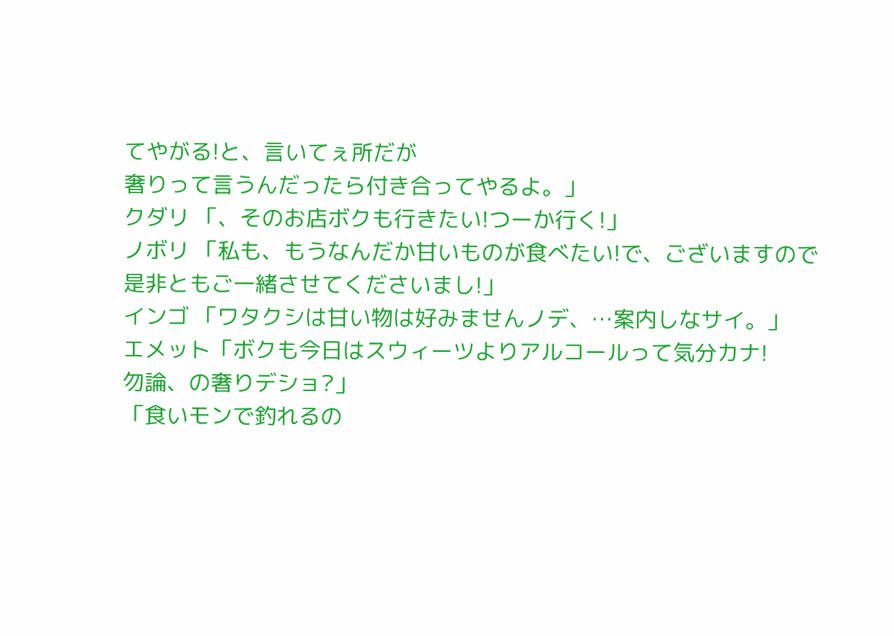てやがる!と、言いてぇ所だが
奢りって言うんだったら付き合ってやるよ。」
クダリ 「、そのお店ボクも行きたい!つーか行く!」
ノボリ 「私も、もうなんだか甘いものが食べたい!で、ございますので
是非ともご一緒させてくださいまし!」
インゴ 「ワタクシは甘い物は好みませんノデ、…案内しなサイ。」
エメット「ボクも今日はスウィーツよりアルコールって気分カナ!
勿論、の奢りデショ?」
「食いモンで釣れるの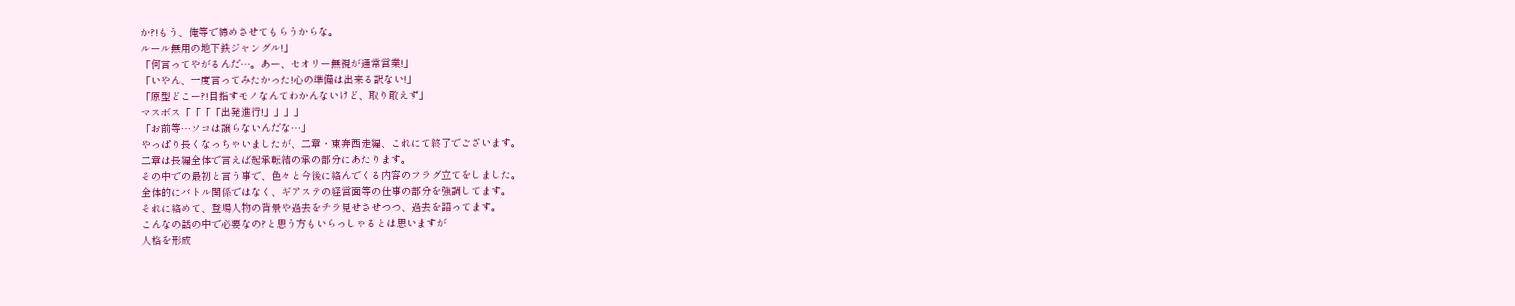か?!もう、俺等で締めさせてもらうからな。
ルール無用の地下鉄ジャングル!」
「何言ってやがるんだ…。あー、セオリー無視が通常営業!」
「いやん、一度言ってみたかった!心の準備は出来る訳ない!」
「原型どこー?!目指すモノなんてわかんないけど、取り敢えず」
マスボス「「「「出発進行!」」」」
「お前等…ソコは譲らないんだな…」
やっぱり長くなっちゃいましたが、二章・東奔西走編、これにて終了でございます。
二章は長編全体で言えば起承転結の承の部分にあたります。
その中での最初と言う事で、色々と今後に絡んでくる内容のフラグ立てをしました。
全体的にバトル関係ではなく、ギアステの経営面等の仕事の部分を強調してます。
それに絡めて、登場人物の背景や過去をチラ見せさせつつ、過去を語ってます。
こんなの話の中で必要なの?と思う方もいらっしゃるとは思いますが
人格を形成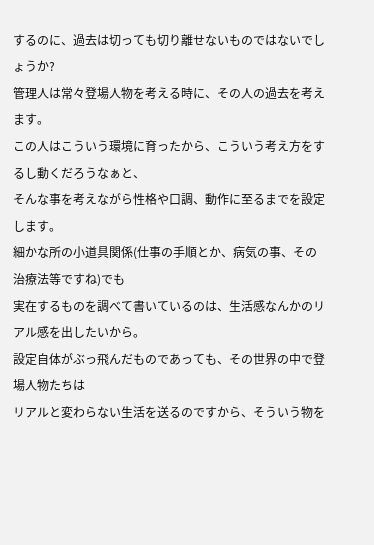するのに、過去は切っても切り離せないものではないでしょうか?
管理人は常々登場人物を考える時に、その人の過去を考えます。
この人はこういう環境に育ったから、こういう考え方をするし動くだろうなぁと、
そんな事を考えながら性格や口調、動作に至るまでを設定します。
細かな所の小道具関係(仕事の手順とか、病気の事、その治療法等ですね)でも
実在するものを調べて書いているのは、生活感なんかのリアル感を出したいから。
設定自体がぶっ飛んだものであっても、その世界の中で登場人物たちは
リアルと変わらない生活を送るのですから、そういう物を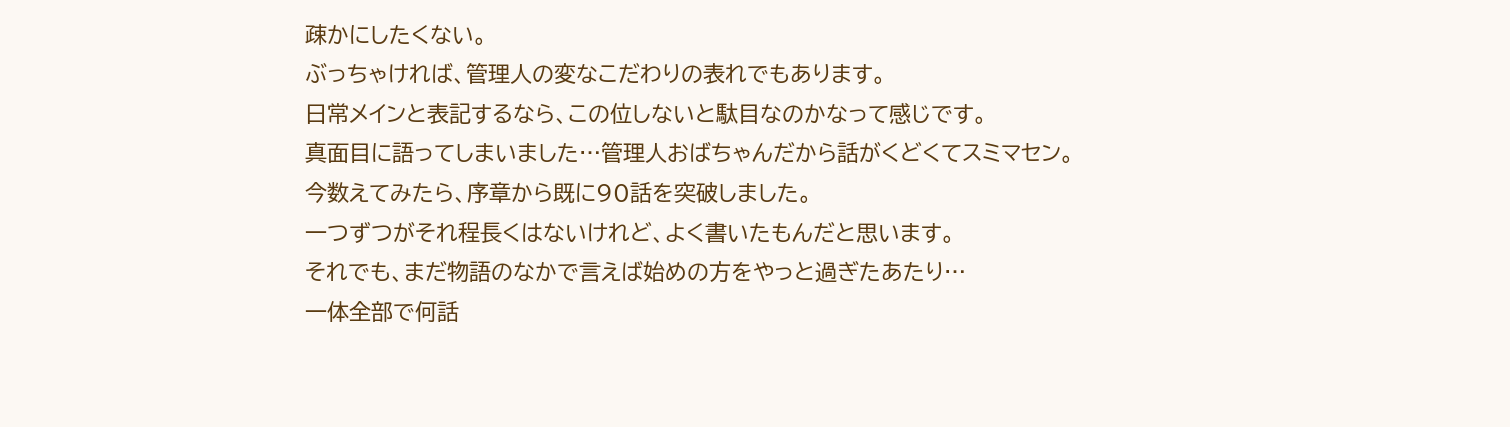疎かにしたくない。
ぶっちゃければ、管理人の変なこだわりの表れでもあります。
日常メインと表記するなら、この位しないと駄目なのかなって感じです。
真面目に語ってしまいました…管理人おばちゃんだから話がくどくてスミマセン。
今数えてみたら、序章から既に90話を突破しました。
一つずつがそれ程長くはないけれど、よく書いたもんだと思います。
それでも、まだ物語のなかで言えば始めの方をやっと過ぎたあたり…
一体全部で何話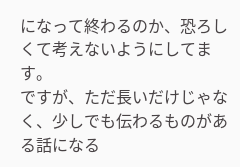になって終わるのか、恐ろしくて考えないようにしてます。
ですが、ただ長いだけじゃなく、少しでも伝わるものがある話になる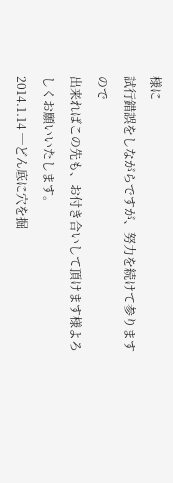様に
試行錯誤をしながらですが、努力を続けて参りますので
出来ればこの先も、お付き合いして頂けます様よろしくお願いいたします。
2014.1.14 ─どん底に穴を掘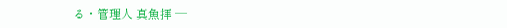る・管理人 真魚拝 ─